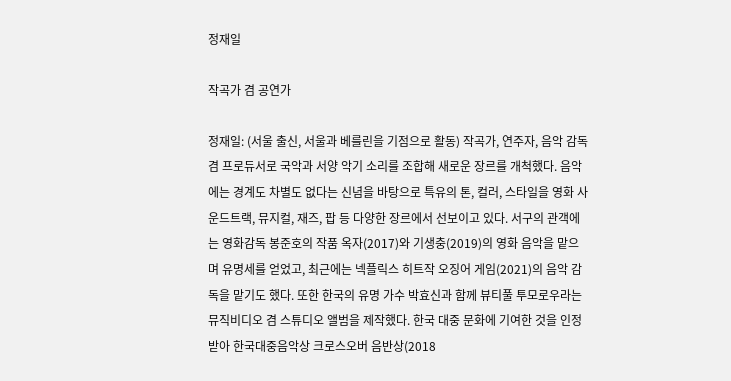정재일

작곡가 겸 공연가

정재일: (서울 출신, 서울과 베를린을 기점으로 활동) 작곡가, 연주자, 음악 감독 겸 프로듀서로 국악과 서양 악기 소리를 조합해 새로운 장르를 개척했다. 음악에는 경계도 차별도 없다는 신념을 바탕으로 특유의 톤, 컬러, 스타일을 영화 사운드트랙, 뮤지컬, 재즈, 팝 등 다양한 장르에서 선보이고 있다. 서구의 관객에는 영화감독 봉준호의 작품 옥자(2017)와 기생충(2019)의 영화 음악을 맡으며 유명세를 얻었고, 최근에는 넥플릭스 히트작 오징어 게임(2021)의 음악 감독을 맡기도 했다. 또한 한국의 유명 가수 박효신과 함께 뷰티풀 투모로우라는 뮤직비디오 겸 스튜디오 앨범을 제작했다. 한국 대중 문화에 기여한 것을 인정받아 한국대중음악상 크로스오버 음반상(2018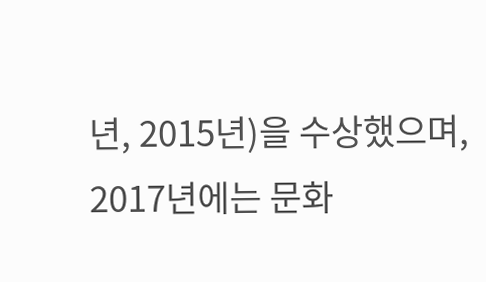년, 2015년)을 수상했으며, 2017년에는 문화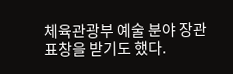체육관광부 예술 분야 장관 표창을 받기도 했다.